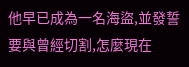他早已成為一名海盜,並發誓要與曾經切割,怎麼現在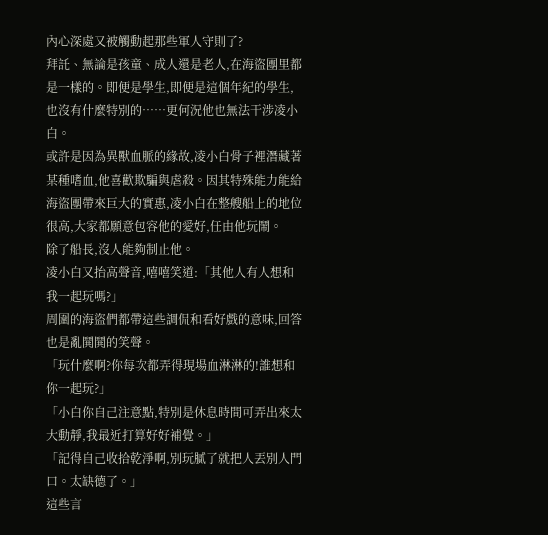內心深處又被觸動起那些軍人守則了?
拜託、無論是孩童、成人還是老人,在海盜團里都是一樣的。即便是學生,即便是這個年紀的學生,也沒有什麼特別的……更何況他也無法干涉凌小白。
或許是因為異獸血脈的緣故,凌小白骨子裡潛藏著某種嗜血,他喜歡欺騙與虐殺。因其特殊能力能給海盜團帶來巨大的實惠,凌小白在整艘船上的地位很高,大家都願意包容他的愛好,任由他玩鬧。
除了船長,沒人能夠制止他。
凌小白又抬高聲音,嘻嘻笑道:「其他人有人想和我一起玩嗎?」
周圍的海盜們都帶這些調侃和看好戲的意味,回答也是亂鬨鬨的笑聲。
「玩什麼啊?你每次都弄得現場血淋淋的!誰想和你一起玩?」
「小白你自己注意點,特別是休息時間可弄出來太大動靜,我最近打算好好補覺。」
「記得自己收拾乾淨啊,別玩膩了就把人丟別人門口。太缺德了。」
這些言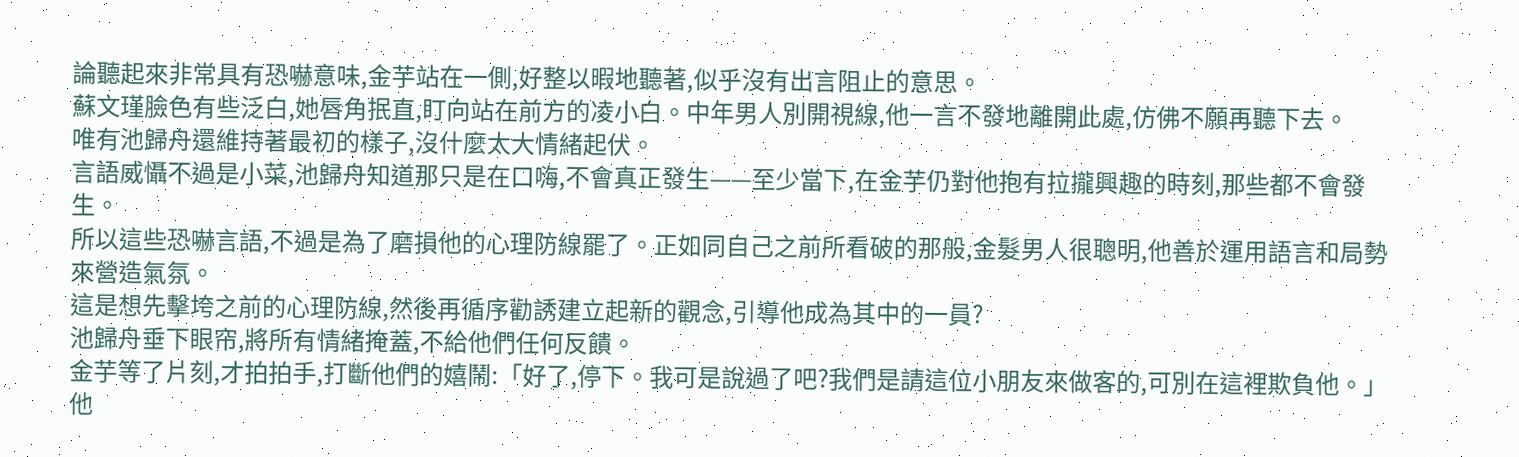論聽起來非常具有恐嚇意味,金芋站在一側,好整以暇地聽著,似乎沒有出言阻止的意思。
蘇文瑾臉色有些泛白,她唇角抿直,盯向站在前方的凌小白。中年男人別開視線,他一言不發地離開此處,仿佛不願再聽下去。
唯有池歸舟還維持著最初的樣子,沒什麼太大情緒起伏。
言語威懾不過是小菜,池歸舟知道那只是在口嗨,不會真正發生——至少當下,在金芋仍對他抱有拉攏興趣的時刻,那些都不會發生。
所以這些恐嚇言語,不過是為了磨損他的心理防線罷了。正如同自己之前所看破的那般,金髮男人很聰明,他善於運用語言和局勢來營造氣氛。
這是想先擊垮之前的心理防線,然後再循序勸誘建立起新的觀念,引導他成為其中的一員?
池歸舟垂下眼帘,將所有情緒掩蓋,不給他們任何反饋。
金芋等了片刻,才拍拍手,打斷他們的嬉鬧:「好了,停下。我可是說過了吧?我們是請這位小朋友來做客的,可別在這裡欺負他。」
他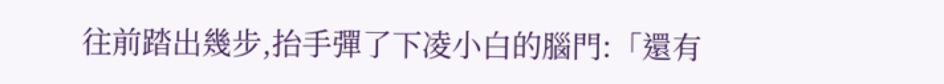往前踏出幾步,抬手彈了下凌小白的腦門:「還有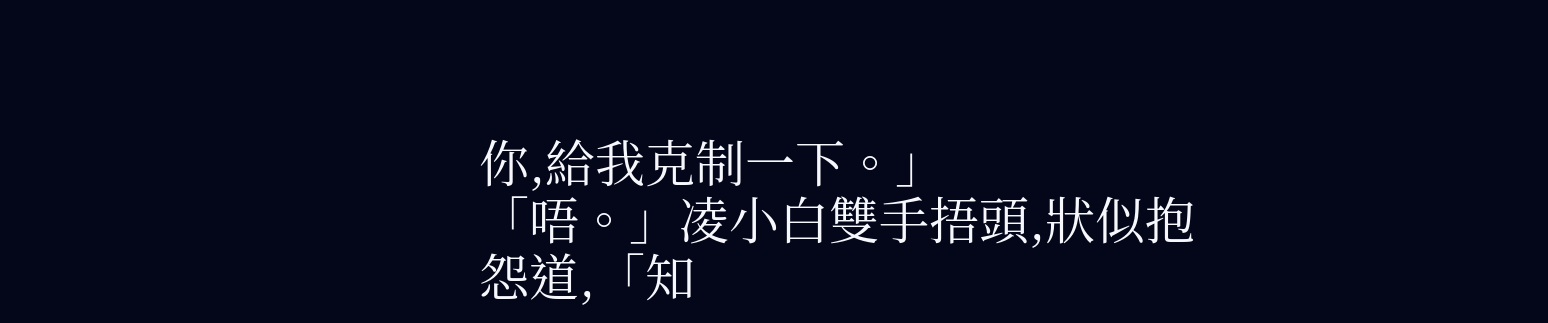你,給我克制一下。」
「唔。」凌小白雙手捂頭,狀似抱怨道,「知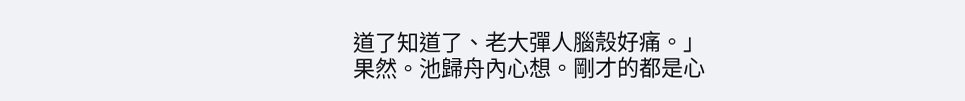道了知道了、老大彈人腦殼好痛。」
果然。池歸舟內心想。剛才的都是心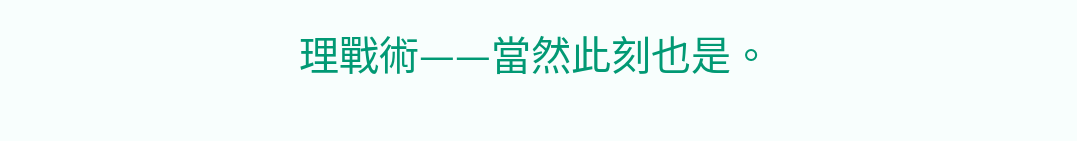理戰術——當然此刻也是。